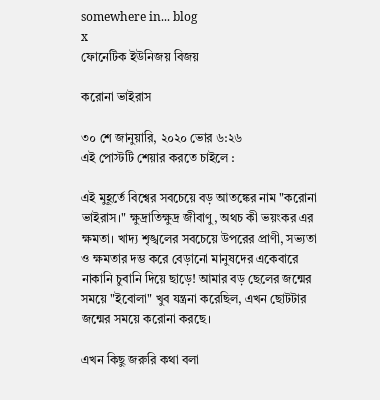somewhere in... blog
x
ফোনেটিক ইউনিজয় বিজয়

করোনা ভাইরাস

৩০ শে জানুয়ারি, ২০২০ ভোর ৬:২৬
এই পোস্টটি শেয়ার করতে চাইলে :

এই মুহূর্তে বিশ্বের সবচেয়ে বড় আতঙ্কের নাম "করোনা ভাইরাস।" ক্ষুদ্রাতিক্ষুদ্র জীবাণু, অথচ কী ভয়ংকর এর ক্ষমতা। খাদ্য শৃঙ্খলের সবচেয়ে উপরের প্রাণী, সভ্যতা ও ক্ষমতার দম্ভ করে বেড়ানো মানুষদের একেবারে নাকানি চুবানি দিয়ে ছাড়ে! আমার বড় ছেলের জন্মের সময়ে "ইবোলা" খুব যন্ত্রনা করেছিল, এখন ছোটটার জন্মের সময়ে করোনা করছে।

এখন কিছু জরুরি কথা বলা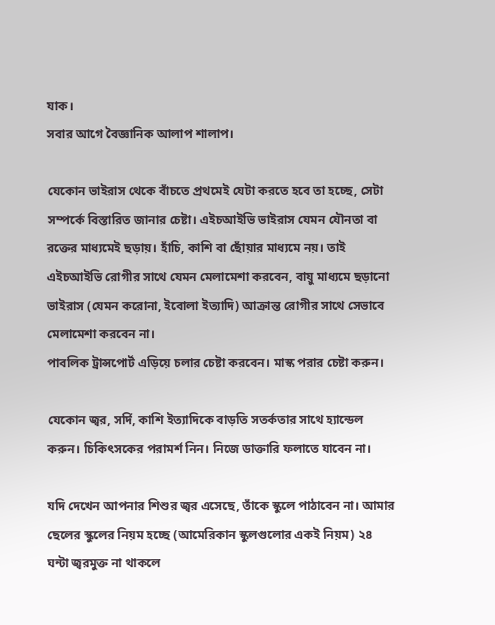যাক।
সবার আগে বৈজ্ঞানিক আলাপ শালাপ।

যেকোন ভাইরাস থেকে বাঁচতে প্রথমেই যেটা করতে হবে তা হচ্ছে, সেটা সম্পর্কে বিস্তারিত জানার চেষ্টা। এইচআইভি ভাইরাস যেমন যৌনতা বা রক্তের মাধ্যমেই ছড়ায়। হাঁচি, কাশি বা ছোঁয়ার মাধ্যমে নয়। তাই এইচআইভি রোগীর সাথে যেমন মেলামেশা করবেন, বায়ু মাধ্যমে ছড়ানো ভাইরাস (যেমন করোনা, ইবোলা ইত্যাদি) আক্রান্ত রোগীর সাথে সেভাবে মেলামেশা করবেন না।
পাবলিক ট্রান্সপোর্ট এড়িয়ে চলার চেষ্টা করবেন। মাস্ক পরার চেষ্টা করুন।

যেকোন জ্বর, সর্দি, কাশি ইত্যাদিকে বাড়তি সতর্কতার সাথে হ্যান্ডেল করুন। চিকিৎসকের পরামর্শ নিন। নিজে ডাক্তারি ফলাতে যাবেন না।

যদি দেখেন আপনার শিশুর জ্বর এসেছে, তাঁকে স্কুলে পাঠাবেন না। আমার ছেলের স্কুলের নিয়ম হচ্ছে (আমেরিকান স্কুলগুলোর একই নিয়ম) ২৪ ঘন্টা জ্বরমুক্ত না থাকলে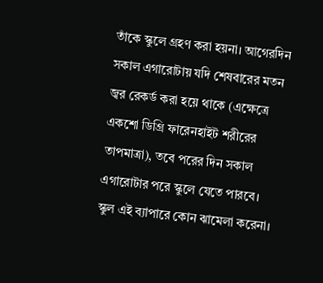তাঁকে স্কুলে গ্রহণ করা হয়না। আগেরদিন সকাল এগারোটায় যদি শেষবারের মতন জ্বর রেকর্ড করা হয়ে থাকে (এক্ষেত্রে একশো ডিগ্রি ফারেনহাইট শরীরের তাপমাত্রা), তবে পরের দিন সকাল এগারোটার পরে স্কুলে যেতে পারবে। স্কুল এই ব্যাপারে কোন ঝামেলা করেনা।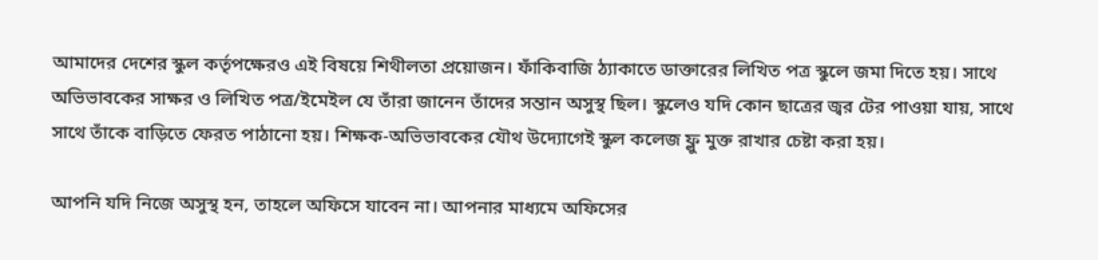আমাদের দেশের স্কুল কর্তৃপক্ষেরও এই বিষয়ে শিথীলতা প্রয়োজন। ফাঁকিবাজি ঠ্যাকাতে ডাক্তারের লিখিত পত্র স্কুলে জমা দিতে হয়। সাথে অভিভাবকের সাক্ষর ও লিখিত পত্র/ইমেইল যে তাঁরা জানেন তাঁদের সন্তান অসুস্থ ছিল। স্কুলেও যদি কোন ছাত্রের জ্বর টের পাওয়া যায়, সাথে সাথে তাঁকে বাড়িতে ফেরত পাঠানো হয়। শিক্ষক-অভিভাবকের যৌথ উদ্যোগেই স্কুল কলেজ ফ্লু মুক্ত রাখার চেষ্টা করা হয়।

আপনি যদি নিজে অসুস্থ হন, তাহলে অফিসে যাবেন না। আপনার মাধ্যমে অফিসের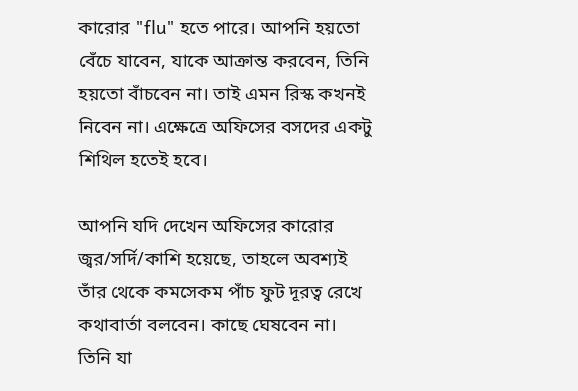কারোর "flu" হতে পারে। আপনি হয়তো বেঁচে যাবেন, যাকে আক্রান্ত করবেন, তিনি হয়তো বাঁচবেন না। তাই এমন রিস্ক কখনই নিবেন না। এক্ষেত্রে অফিসের বসদের একটু শিথিল হতেই হবে।

আপনি যদি দেখেন অফিসের কারোর জ্বর/সর্দি/কাশি হয়েছে, তাহলে অবশ্যই তাঁর থেকে কমসেকম পাঁচ ফুট দূরত্ব রেখে কথাবার্তা বলবেন। কাছে ঘেষবেন না। তিনি যা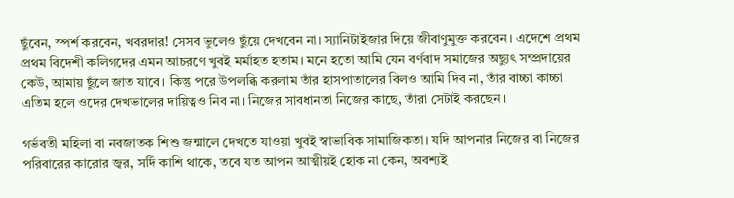ছুঁবেন, স্পর্শ করবেন, খবরদার! সেসব ভুলেও ছুঁয়ে দেখবেন না। স্যানিটাইজার দিয়ে জীবাণুমুক্ত করবেন। এদেশে প্রথম প্রথম বিদেশী কলিগদের এমন আচরণে খুবই মর্মাহত হতাম। মনে হতো আমি যেন বর্ণবাদ সমাজের অছ্যুৎ সম্প্রদায়ের কেউ, আমায় ছুঁলে জাত যাবে। কিন্তু পরে উপলব্ধি করলাম তাঁর হাসপাতালের বিলও আমি দিব না, তাঁর বাচ্চা কাচ্চা এতিম হলে ওদের দেখভালের দায়িত্বও নিব না। নিজের সাবধানতা নিজের কাছে, তাঁরা সেটাই করছেন।

গর্ভবতী মহিলা বা নবজাতক শিশু জন্মালে দেখতে যাওয়া খুবই স্বাভাবিক সামাজিকতা। যদি আপনার নিজের বা নিজের পরিবারের কারোর জ্বর, সর্দি কাশি থাকে, তবে যত আপন আত্মীয়ই হোক না কেন, অবশ্যই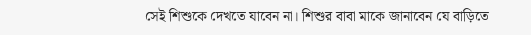সেই শিশুকে দেখতে যাবেন না। শিশুর বাবা মাকে জানাবেন যে বাড়িতে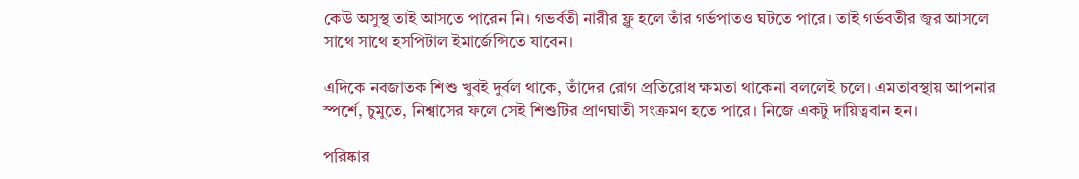কেউ অসুস্থ তাই আসতে পারেন নি। গভর্বতী নারীর ফ্লু হলে তাঁর গর্ভপাতও ঘটতে পারে। তাই গর্ভবতীর জ্বর আসলে সাথে সাথে হসপিটাল ইমার্জেন্সিতে যাবেন।

এদিকে নবজাতক শিশু খুবই দুর্বল থাকে, তাঁদের রোগ প্রতিরোধ ক্ষমতা থাকেনা বললেই চলে। এমতাবস্থায় আপনার স্পর্শে, চুমুতে, নিশ্বাসের ফলে সেই শিশুটির প্রাণঘাতী সংক্ৰমণ হতে পারে। নিজে একটু দায়িত্ববান হন।

পরিষ্কার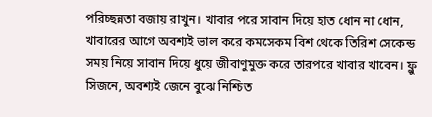পরিচ্ছন্নতা বজায় রাখুন। খাবার পরে সাবান দিয়ে হাত ধোন না ধোন, খাবারের আগে অবশ্যই ভাল করে কমসেকম বিশ থেকে তিরিশ সেকেন্ড সময় নিয়ে সাবান দিয়ে ধুয়ে জীবাণুমুক্ত করে তারপরে খাবার খাবেন। ফ্লু সিজনে, অবশ্যই জেনে বুঝে নিশ্চিত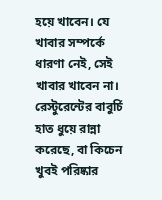হয়ে খাবেন। যে খাবার সম্পর্কে ধারণা নেই, সেই খাবার খাবেন না। রেস্টুরেন্টের বাবুর্চি হাত ধুয়ে রান্না করেছে, বা কিচেন খুবই পরিষ্কার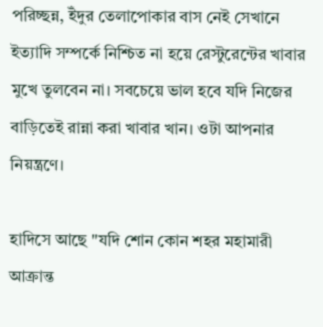পরিচ্ছন্ন, ইঁদুর তেলাপোকার বাস নেই সেখানে ইত্যাদি সম্পর্কে নিশ্চিত না হয়ে রেস্টুরেন্টের খাবার মুখে তুলবেন না। সবচেয়ে ভাল হবে যদি নিজের বাড়িতেই রান্না করা খাবার খান। ওটা আপনার নিয়ন্ত্রণে।

হাদিসে আছে "যদি শোন কোন শহর মহামারী আক্রান্ত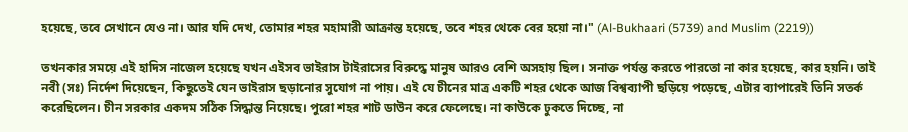হয়েছে, তবে সেখানে যেও না। আর যদি দেখ, তোমার শহর মহামারী আক্রান্ত হয়েছে, তবে শহর থেকে বের হয়ো না।" (Al-Bukhaari (5739) and Muslim (2219))

তখনকার সময়ে এই হাদিস নাজেল হয়েছে যখন এইসব ভাইরাস টাইরাসের বিরুদ্ধে মানুষ আরও বেশি অসহায় ছিল। সনাক্ত পর্যন্ত করতে পারতো না কার হয়েছে, কার হয়নি। তাই নবী (সঃ) নির্দেশ দিয়েছেন, কিছুতেই যেন ভাইরাস ছড়ানোর সুযোগ না পায়। এই যে চীনের মাত্র একটি শহর থেকে আজ বিশ্বব্যাপী ছড়িয়ে পড়েছে, এটার ব্যাপারেই তিনি সতর্ক করেছিলেন। চীন সরকার একদম সঠিক সিদ্ধান্ত নিয়েছে। পুরো শহর শাট ডাউন করে ফেলেছে। না কাউকে ঢুকতে দিচ্ছে, না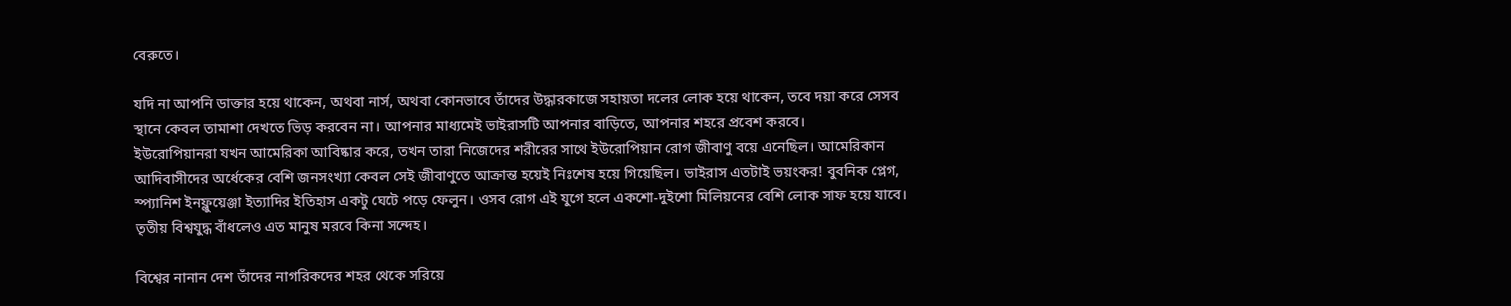বেরুতে।

যদি না আপনি ডাক্তার হয়ে থাকেন, অথবা নার্স, অথবা কোনভাবে তাঁদের উদ্ধারকাজে সহায়তা দলের লোক হয়ে থাকেন, তবে দয়া করে সেসব স্থানে কেবল তামাশা দেখতে ভিড় করবেন না। আপনার মাধ্যমেই ভাইরাসটি আপনার বাড়িতে, আপনার শহরে প্রবেশ করবে।
ইউরোপিয়ানরা যখন আমেরিকা আবিষ্কার করে, তখন তারা নিজেদের শরীরের সাথে ইউরোপিয়ান রোগ জীবাণু বয়ে এনেছিল। আমেরিকান আদিবাসীদের অর্ধেকের বেশি জনসংখ্যা কেবল সেই জীবাণুতে আক্রান্ত হয়েই নিঃশেষ হয়ে গিয়েছিল। ভাইরাস এতটাই ভয়ংকর! বুবনিক প্লেগ, স্প্যানিশ ইনফ্লুয়েঞ্জা ইত্যাদির ইতিহাস একটু ঘেটে পড়ে ফেলুন। ওসব রোগ এই যুগে হলে একশো-দুইশো মিলিয়নের বেশি লোক সাফ হয়ে যাবে। তৃতীয় বিশ্বযুদ্ধ বাঁধলেও এত মানুষ মরবে কিনা সন্দেহ।

বিশ্বের নানান দেশ তাঁদের নাগরিকদের শহর থেকে সরিয়ে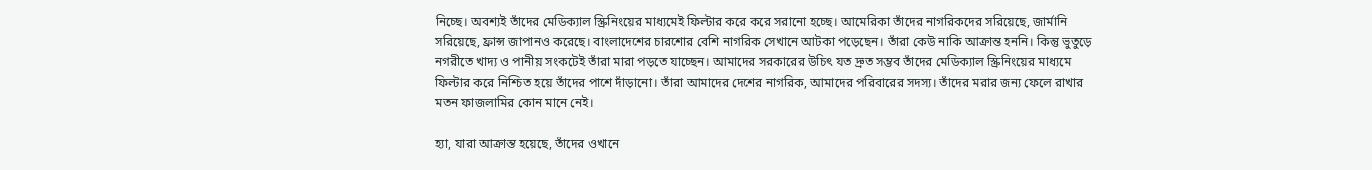নিচ্ছে। অবশ্যই তাঁদের মেডিক্যাল স্ক্রিনিংয়ের মাধ্যমেই ফিল্টার করে করে সরানো হচ্ছে। আমেরিকা তাঁদের নাগরিকদের সরিয়েছে, জার্মানি সরিয়েছে, ফ্রান্স জাপানও করেছে। বাংলাদেশের চারশোর বেশি নাগরিক সেখানে আটকা পড়েছেন। তাঁরা কেউ নাকি আক্রান্ত হননি। কিন্তু ভুতুড়ে নগরীতে খাদ্য ও পানীয় সংকটেই তাঁরা মারা পড়তে যাচ্ছেন। আমাদের সরকারের উচিৎ যত দ্রুত সম্ভব তাঁদের মেডিক্যাল স্ক্রিনিংয়ের মাধ্যমে ফিল্টার করে নিশ্চিত হয়ে তাঁদের পাশে দাঁড়ানো। তাঁরা আমাদের দেশের নাগরিক, আমাদের পরিবারের সদস্য। তাঁদের মরার জন্য ফেলে রাখার মতন ফাজলামির কোন মানে নেই।

হ্যা, যারা আক্রান্ত হয়েছে, তাঁদের ওখানে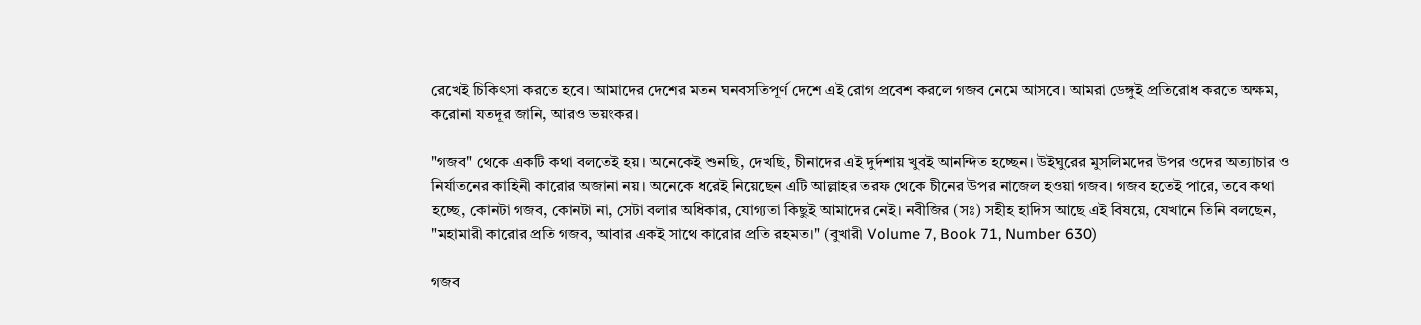রেখেই চিকিৎসা করতে হবে। আমাদের দেশের মতন ঘনবসতিপূর্ণ দেশে এই রোগ প্রবেশ করলে গজব নেমে আসবে। আমরা ডেঙ্গুই প্রতিরোধ করতে অক্ষম, করোনা যতদূর জানি, আরও ভয়ংকর।

"গজব" থেকে একটি কথা বলতেই হয়। অনেকেই শুনছি, দেখছি, চীনাদের এই দুর্দশায় খুবই আনন্দিত হচ্ছেন। উইঘুরের মুসলিমদের উপর ওদের অত্যাচার ও নির্যাতনের কাহিনী কারোর অজানা নয়। অনেকে ধরেই নিয়েছেন এটি আল্লাহর তরফ থেকে চীনের উপর নাজেল হওয়া গজব। গজব হতেই পারে, তবে কথা হচ্ছে, কোনটা গজব, কোনটা না, সেটা বলার অধিকার, যোগ্যতা কিছুই আমাদের নেই। নবীজির (সঃ) সহীহ হাদিস আছে এই বিষয়ে, যেখানে তিনি বলছেন, "মহামারী কারোর প্রতি গজব, আবার একই সাথে কারোর প্রতি রহমত।" (বুখারী Volume 7, Book 71, Number 630)

গজব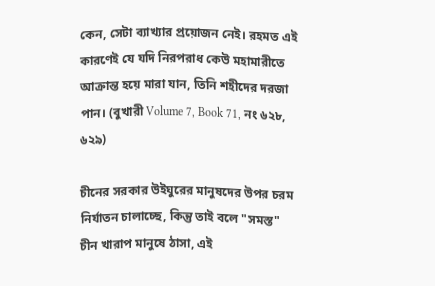কেন, সেটা ব্যাখ্যার প্রয়োজন নেই। রহমত এই কারণেই যে যদি নিরপরাধ কেউ মহামারীতে আক্রান্ত হয়ে মারা যান, তিনি শহীদের দরজা পান। (বুখারী Volume 7, Book 71, নং ৬২৮, ৬২৯)

চীনের সরকার উইঘুরের মানুষদের উপর চরম নির্যাতন চালাচ্ছে, কিন্তু তাই বলে "সমস্ত" চীন খারাপ মানুষে ঠাসা, এই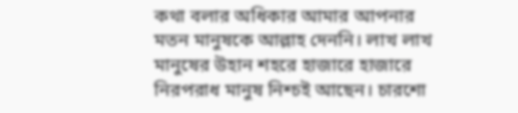কথা বলার অধিকার আমার আপনার মতন মানুষকে আল্লাহ দেননি। লাখ লাখ মানুষের উহান শহরে হাজারে হাজারে নিরপরাধ মানুষ নিশ্চই আছেন। চারশো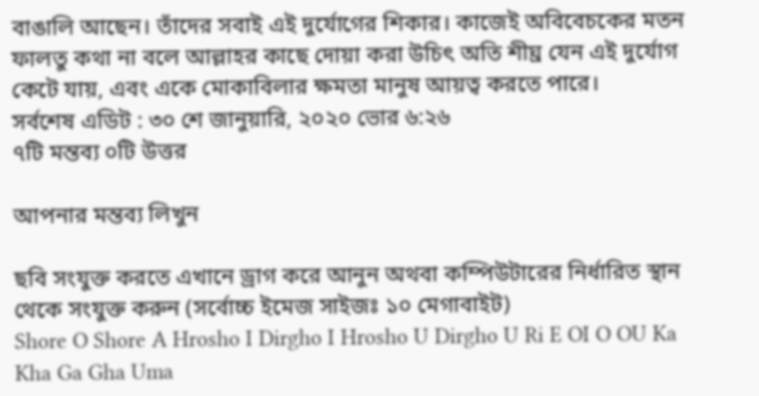বাঙালি আছেন। তাঁদের সবাই এই দুর্যোগের শিকার। কাজেই অবিবেচকের মতন ফালতু কথা না বলে আল্লাহর কাছে দোয়া করা উচিৎ অতি শীঘ্র যেন এই দুর্যোগ কেটে যায়, এবং একে মোকাবিলার ক্ষমতা মানুষ আয়ত্ব করতে পারে।
সর্বশেষ এডিট : ৩০ শে জানুয়ারি, ২০২০ ভোর ৬:২৬
৭টি মন্তব্য ০টি উত্তর

আপনার মন্তব্য লিখুন

ছবি সংযুক্ত করতে এখানে ড্রাগ করে আনুন অথবা কম্পিউটারের নির্ধারিত স্থান থেকে সংযুক্ত করুন (সর্বোচ্চ ইমেজ সাইজঃ ১০ মেগাবাইট)
Shore O Shore A Hrosho I Dirgho I Hrosho U Dirgho U Ri E OI O OU Ka Kha Ga Gha Uma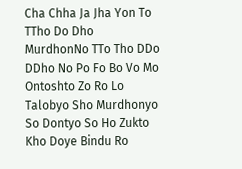Cha Chha Ja Jha Yon To TTho Do Dho MurdhonNo TTo Tho DDo DDho No Po Fo Bo Vo Mo Ontoshto Zo Ro Lo Talobyo Sho Murdhonyo So Dontyo So Ho Zukto Kho Doye Bindu Ro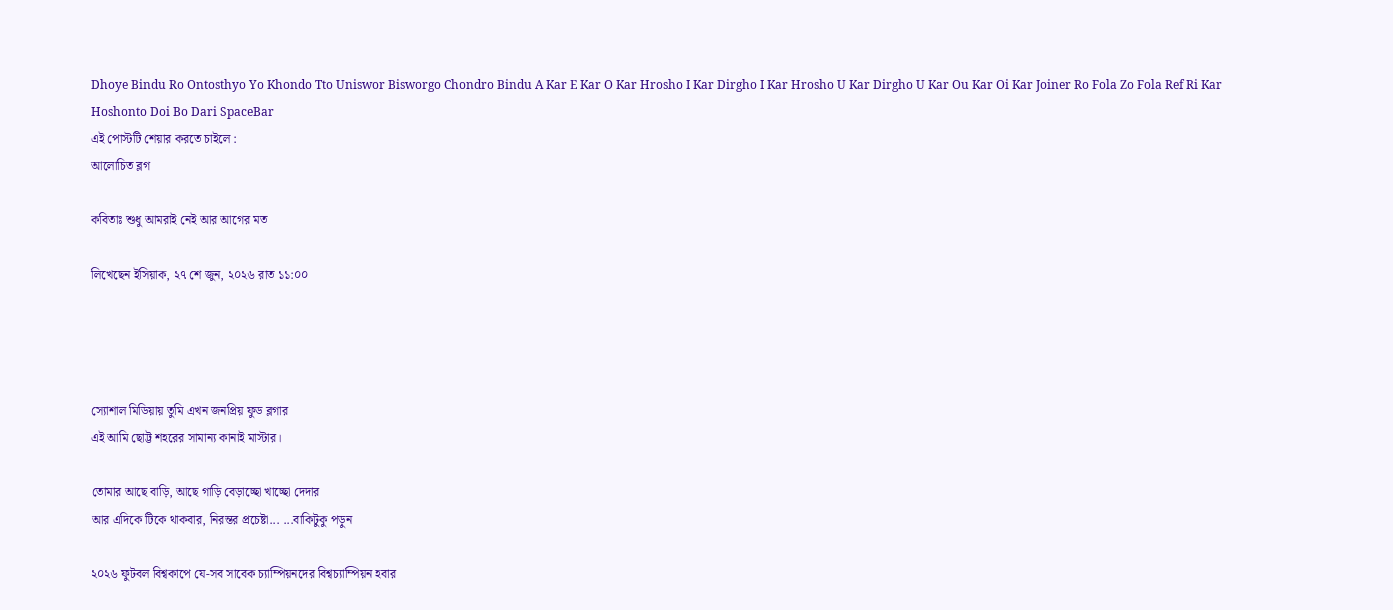Dhoye Bindu Ro Ontosthyo Yo Khondo Tto Uniswor Bisworgo Chondro Bindu A Kar E Kar O Kar Hrosho I Kar Dirgho I Kar Hrosho U Kar Dirgho U Kar Ou Kar Oi Kar Joiner Ro Fola Zo Fola Ref Ri Kar Hoshonto Doi Bo Dari SpaceBar
এই পোস্টটি শেয়ার করতে চাইলে :
আলোচিত ব্লগ

কবিতাঃ শুধু আমরাই নেই আর আগের মত

লিখেছেন ইসিয়াক, ২৭ শে জুন, ২০২৬ রাত ১১:০০




স্যোশাল মিডিয়ায় তুমি এখন জনপ্রিয় ফুড ব্লগার
এই আমি ছোট্ট শহরের সামান্য কানাই মাস্টার।

তোমার আছে বাড়ি, আছে গাড়ি বেড়াচ্ছো খাচ্ছো দেদার
আর এদিকে টিকে থাকবার, নিরন্তর প্রচেষ্টা... ...বাকিটুকু পড়ুন

২০২৬ ফুটবল বিশ্বকাপে যে-সব সাবেক চ্যাম্পিয়নদের বিশ্বচ্যাম্পিয়ন হবার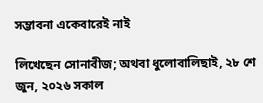সম্ভাবনা একেবারেই নাই

লিখেছেন সোনাবীজ; অথবা ধুলোবালিছাই, ২৮ শে জুন, ২০২৬ সকাল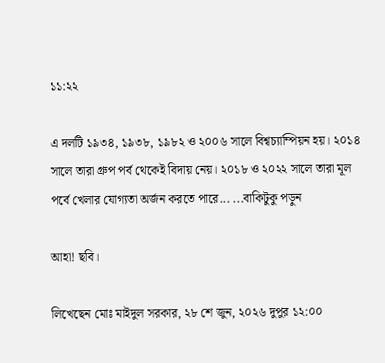১১:২২

এ দলটি ১৯৩৪, ১৯৩৮, ১৯৮২ ও ২০০৬ সালে বিশ্বচ্যাম্পিয়ন হয়। ২০১৪ সালে তারা গ্রুপ পর্ব থেকেই বিদায় নেয়। ২০১৮ ও ২০২২ সালে তারা মূল পর্বে খেলার যোগ্যতা অর্জন করতে পারে... ...বাকিটুকু পড়ুন

আহা! ছবি।

লিখেছেন মোঃ মাইদুল সরকার, ২৮ শে জুন, ২০২৬ দুপুর ১২:০০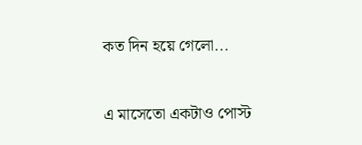কত দিন হয়ে গেলো...


এ মাসেতো একটাও পোস্ট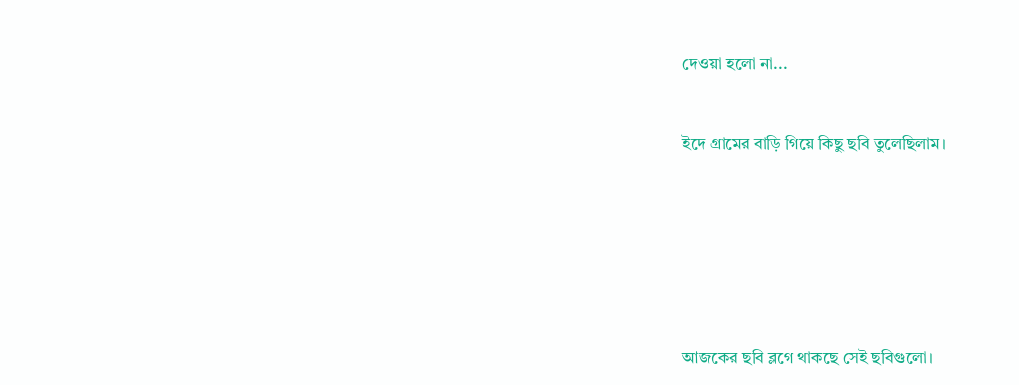দেওয়া হলো না...


ইদে গ্রামের বাড়ি গিয়ে কিছু ছবি তুলেছিলাম।







আজকের ছবি ব্লগে থাকছে সেই ছবিগুলো।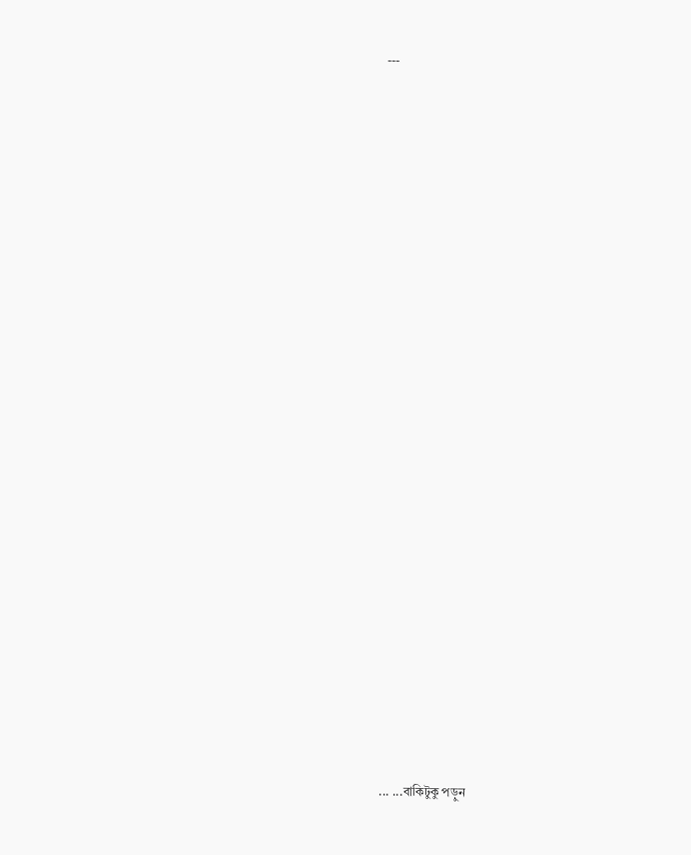---






























... ...বাকিটুকু পড়ুন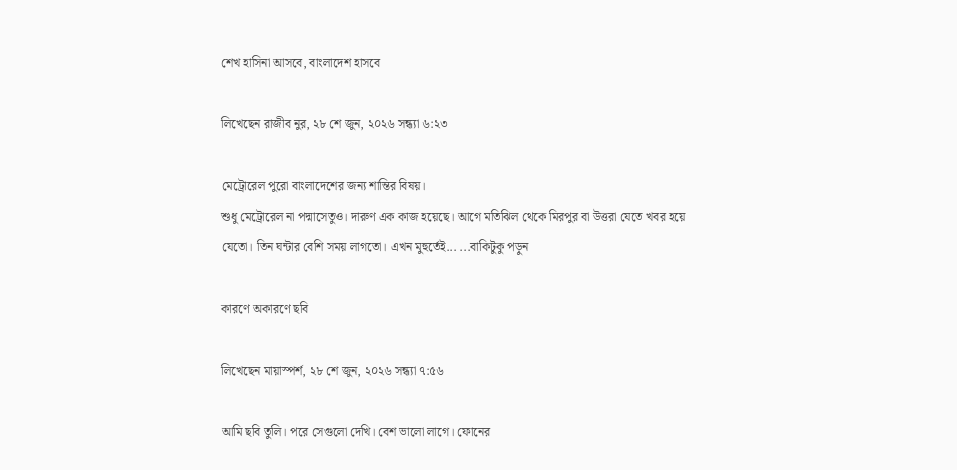শেখ হাসিনা আসবে, বাংলাদেশ হাসবে

লিখেছেন রাজীব নুর, ২৮ শে জুন, ২০২৬ সন্ধ্যা ৬:২৩

মেট্রোরেল পুরো বাংলাদেশের জন্য শান্তির বিষয়।
শুধু মেট্রোরেল না পদ্মাসেতুও। দারুণ এক কাজ হয়েছে। আগে মতিঝিল থেকে মিরপুর বা উত্তরা যেতে খবর হয়ে যেতো। তিন ঘন্টার বেশি সময় লাগতো। এখন মুহুর্তেই... ...বাকিটুকু পড়ুন

কারণে অকারণে ছবি

লিখেছেন মায়াস্পর্শ, ২৮ শে জুন, ২০২৬ সন্ধ্যা ৭:৫৬

আমি ছবি তুলি। পরে সেগুলো দেখি। বেশ ভালো লাগে। ফোনের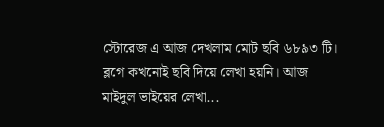স্টোরেজ এ আজ দেখলাম মোট ছবি ৬৮৯৩ টি। ব্লগে কখনোই ছবি দিয়ে লেখা হয়নি। আজ মাইদুল ভাইয়ের লেখা...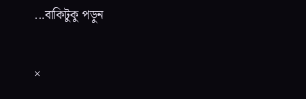...বাকিটুকু পড়ুন

×